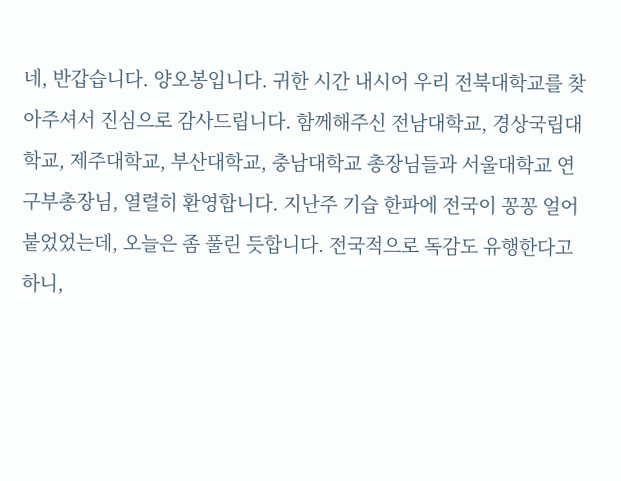네, 반갑습니다. 양오봉입니다. 귀한 시간 내시어 우리 전북대학교를 찾아주셔서 진심으로 감사드립니다. 함께해주신 전남대학교, 경상국립대학교, 제주대학교, 부산대학교, 충남대학교 총장님들과 서울대학교 연구부총장님, 열렬히 환영합니다. 지난주 기습 한파에 전국이 꽁꽁 얼어붙었었는데, 오늘은 좀 풀린 듯합니다. 전국적으로 독감도 유행한다고 하니,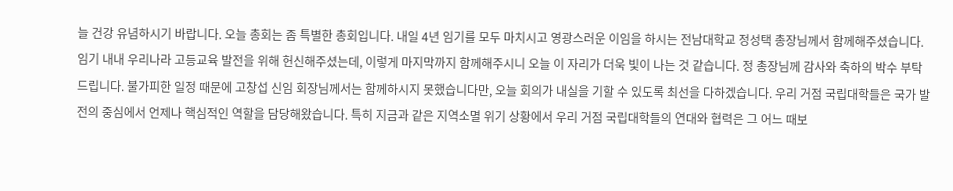늘 건강 유념하시기 바랍니다. 오늘 총회는 좀 특별한 총회입니다. 내일 4년 임기를 모두 마치시고 영광스러운 이임을 하시는 전남대학교 정성택 총장님께서 함께해주셨습니다. 임기 내내 우리나라 고등교육 발전을 위해 헌신해주셨는데, 이렇게 마지막까지 함께해주시니 오늘 이 자리가 더욱 빛이 나는 것 같습니다. 정 총장님께 감사와 축하의 박수 부탁드립니다. 불가피한 일정 때문에 고창섭 신임 회장님께서는 함께하시지 못했습니다만, 오늘 회의가 내실을 기할 수 있도록 최선을 다하겠습니다. 우리 거점 국립대학들은 국가 발전의 중심에서 언제나 핵심적인 역할을 담당해왔습니다. 특히 지금과 같은 지역소멸 위기 상황에서 우리 거점 국립대학들의 연대와 협력은 그 어느 때보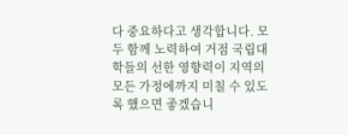다 중요하다고 생각합니다. 모두 함께 노력하여 거점 국립대학들의 선한 영향력이 지역의 모든 가정에까지 미칠 수 있도록 했으면 좋겠습니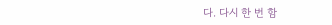다. 다시 한 번 함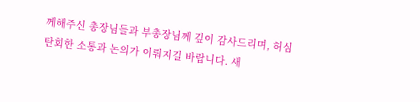께해주신 총장님들과 부총장님께 깊이 감사드리며, 허심탄회한 소통과 논의가 이뤄지길 바랍니다. 새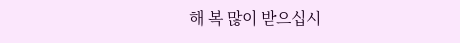해 복 많이 받으십시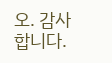오. 감사합니다.